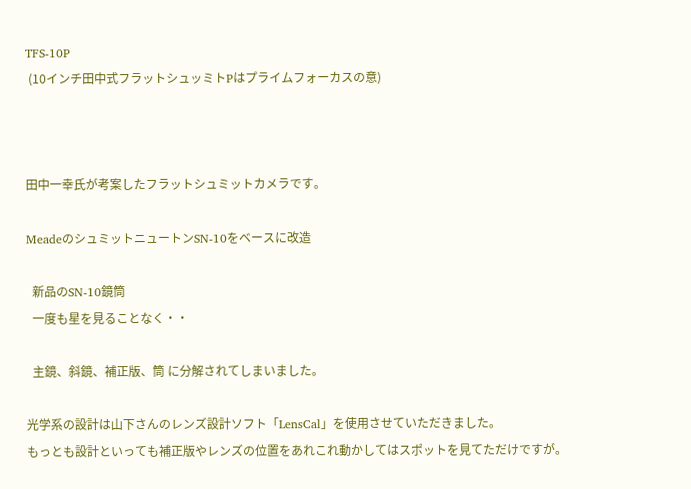TFS-10P
 (10インチ田中式フラットシュッミトPはプライムフォーカスの意)



田中一幸氏が考案したフラットシュミットカメラです。

MeadeのシュミットニュートンSN-10をベースに改造

  新品のSN-10鏡筒
  一度も星を見ることなく・・

  主鏡、斜鏡、補正版、筒 に分解されてしまいました。

光学系の設計は山下さんのレンズ設計ソフト「LensCal」を使用させていただきました。
もっとも設計といっても補正版やレンズの位置をあれこれ動かしてはスポットを見てただけですが。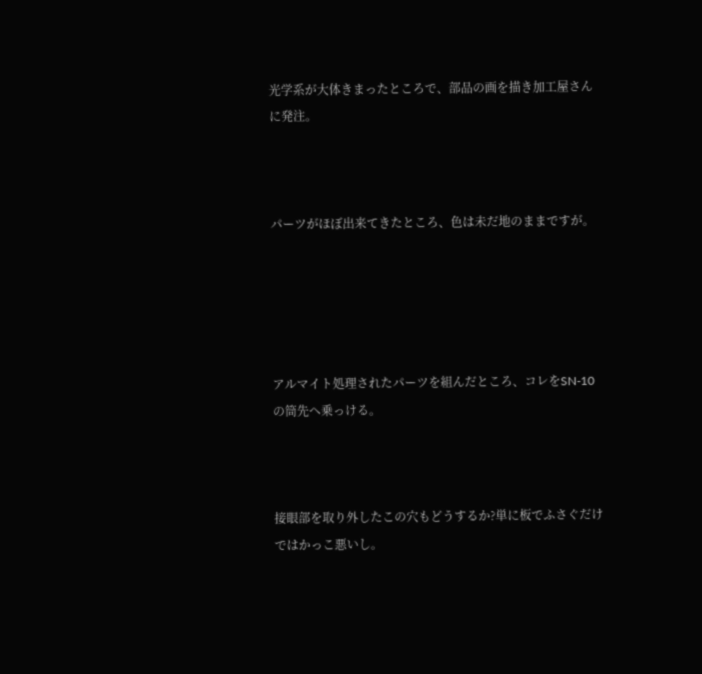光学系が大体きまったところで、部品の画を描き加工屋さんに発注。



パーツがほぼ出来てきたところ、色は未だ地のままですが。





アルマイト処理されたパーツを組んだところ、コレをSN-10の筒先へ乗っける。



接眼部を取り外したこの穴もどうするか?単に板でふさぐだけではかっこ悪いし。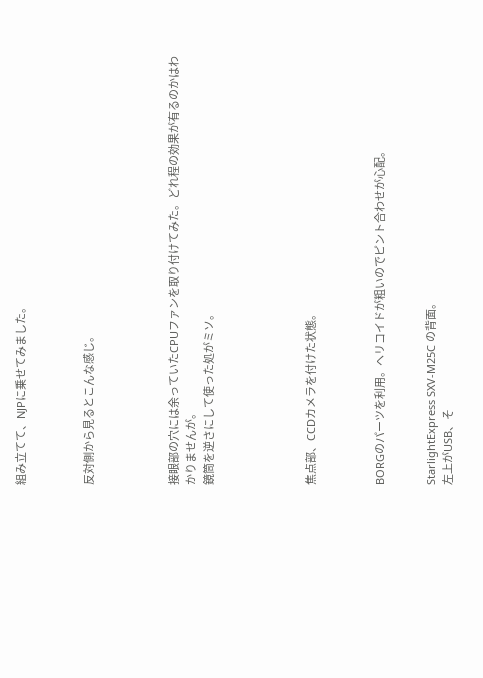組み立てて、NJPに乗せてみました。



反対側から見るとこんな感じ。




接眼部の穴には余っていたCPUファンを取り付けてみた。どれ程の効果が有るのかはわかりませんが。
鏡筒を逆さにして使った処がミソ。





焦点部、CCDカメラを付けた状態。



BORGのパーツを利用。ヘリコイドが粗いのでピント合わせが心配。


StarlightExpress SXV-M25C の背面。
左上がUSB、そ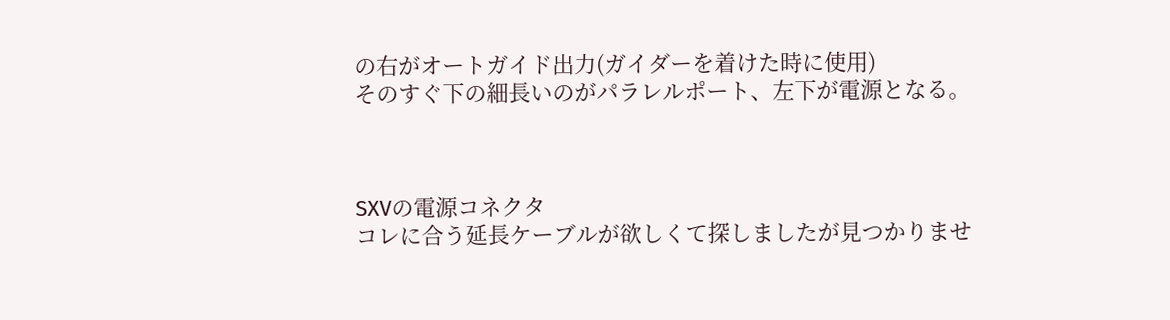の右がオートガイド出力(ガイダーを着けた時に使用)
そのすぐ下の細長いのがパラレルポート、左下が電源となる。



SXVの電源コネクタ
コレに合う延長ケーブルが欲しくて探しましたが見つかりませ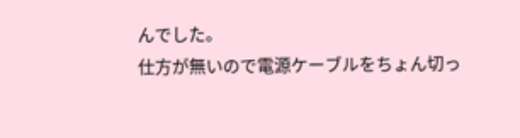んでした。
仕方が無いので電源ケーブルをちょん切っ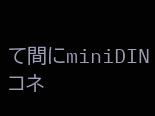て間にminiDINコネ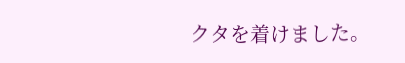クタを着けました。